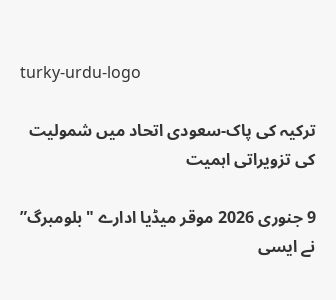turky-urdu-logo

ترکیہ کی پاک-سعودی اتحاد میں شمولیت کی تزویراتی اہمیت

9 جنوری 2026 موقر میڈیا ادارے "بلومبرگ” نے ایسی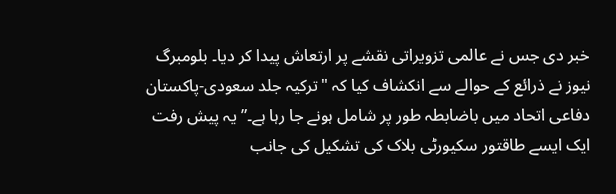خبر دی جس نے عالمی تزویراتی نقشے پر ارتعاش پیدا کر دیا۔ بلومبرگ نیوز نے ذرائع کے حوالے سے انکشاف کیا کہ "ترکیہ جلد سعودی-پاکستان دفاعی اتحاد میں باضابطہ طور پر شامل ہونے جا رہا ہے۔” یہ پیش رفت ایک ایسے طاقتور سکیورٹی بلاک کی تشکیل کی جانب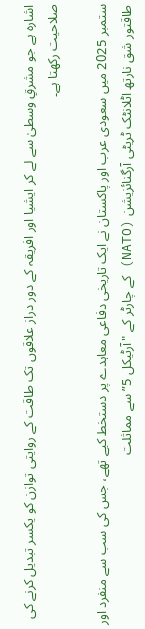اشارہ ہے جو مشرقِ وسطیٰ سے لے کر ایشیا اور افریقہ کے دور دراز علاقوں تک طاقت کے روایتی توازن کو یکسر تبدیل کرنے کی صلاحیت رکھتا ہے۔

ستمبر 2025 میں سعودی عرب اور پاکستان نے ایک تاریخی دفاعی معاہدے پر دستخط کیے تھے، جس کی سب سے منفرد اور طاقتور شق نارتھ اٹلانٹک ٹریٹی آرگنائزیشن (NATO) کے چارٹر کے "آرٹیکل 5” سے مماثلت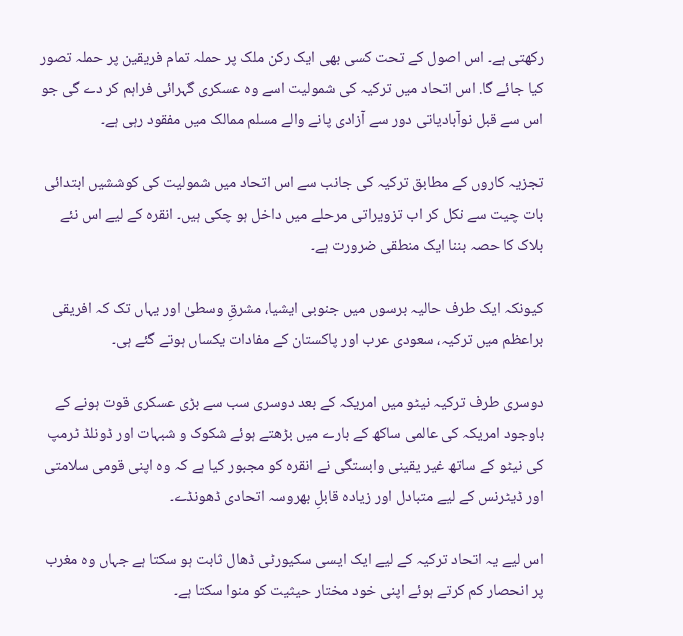رکھتی ہے۔ اس اصول کے تحت کسی بھی ایک رکن ملک پر حملہ تمام فریقین پر حملہ تصور کیا جائے گا. اس اتحاد میں ترکیہ کی شمولیت اسے وہ عسکری گہرائی فراہم کر دے گی جو اس سے قبل نوآبادیاتی دور سے آزادی پانے والے مسلم ممالک میں مفقود رہی ہے۔

تجزیہ کاروں کے مطابق ترکیہ کی جانب سے اس اتحاد میں شمولیت کی کوششیں ابتدائی بات چیت سے نکل کر اب تزویراتی مرحلے میں داخل ہو چکی ہیں۔ انقرہ کے لیے اس نئے بلاک کا حصہ بننا ایک منطقی ضرورت ہے۔

کیونکہ ایک طرف حالیہ برسوں میں جنوبی ایشیا، مشرقِ وسطیٰ اور یہاں تک کہ افریقی براعظم میں ترکیہ، سعودی عرب اور پاکستان کے مفادات یکساں ہوتے گئے ہی۔

دوسری طرف ترکیہ نیٹو میں امریکہ کے بعد دوسری سب سے بڑی عسکری قوت ہونے کے باوجود امریکہ کی عالمی ساکھ کے بارے میں بڑھتے ہوئے شکوک و شبہات اور ڈونلڈ ٹرمپ کی نیٹو کے ساتھ غیر یقینی وابستگی نے انقرہ کو مجبور کیا ہے کہ وہ اپنی قومی سلامتی اور ڈیٹرنس کے لیے متبادل اور زیادہ قابلِ بھروسہ اتحادی ڈھونڈے۔

اس لیے یہ اتحاد ترکیہ کے لیے ایک ایسی سکیورٹی ڈھال ثابت ہو سکتا ہے جہاں وہ مغرب پر انحصار کم کرتے ہوئے اپنی خود مختار حیثیت کو منوا سکتا ہے۔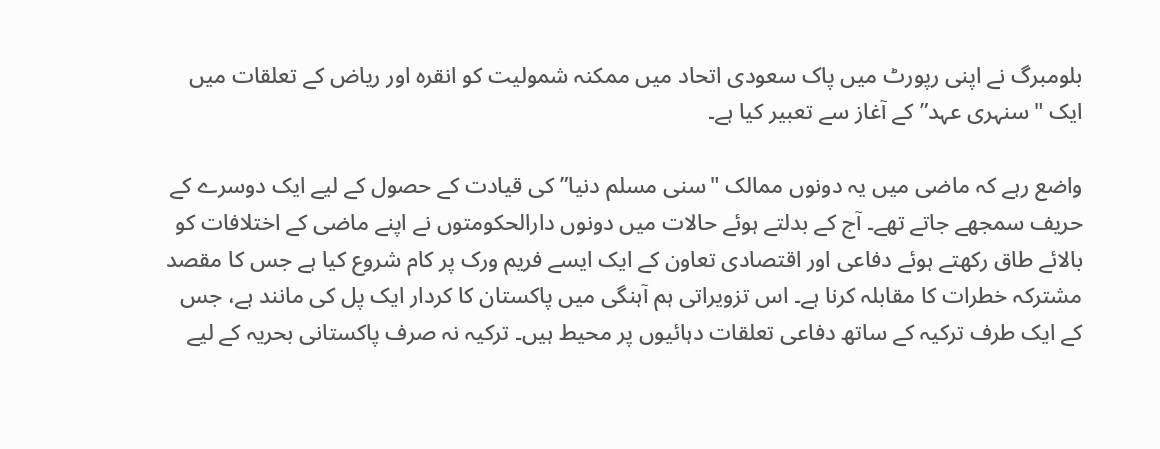بلومبرگ نے اپنی رپورٹ میں پاک سعودی اتحاد میں ممکنہ شمولیت کو انقرہ اور ریاض کے تعلقات میں ایک "سنہری عہد” کے آغاز سے تعبیر کیا ہے۔

واضع رہے کہ ماضی میں یہ دونوں ممالک "سنی مسلم دنیا” کی قیادت کے حصول کے لیے ایک دوسرے کے حریف سمجھے جاتے تھے۔ آج کے بدلتے ہوئے حالات میں دونوں دارالحکومتوں نے اپنے ماضی کے اختلافات کو بالائے طاق رکھتے ہوئے دفاعی اور اقتصادی تعاون کے ایک ایسے فریم ورک پر کام شروع کیا ہے جس کا مقصد مشترکہ خطرات کا مقابلہ کرنا ہے۔ اس تزویراتی ہم آہنگی میں پاکستان کا کردار ایک پل کی مانند ہے، جس کے ایک طرف ترکیہ کے ساتھ دفاعی تعلقات دہائیوں پر محیط ہیں۔ ترکیہ نہ صرف پاکستانی بحریہ کے لیے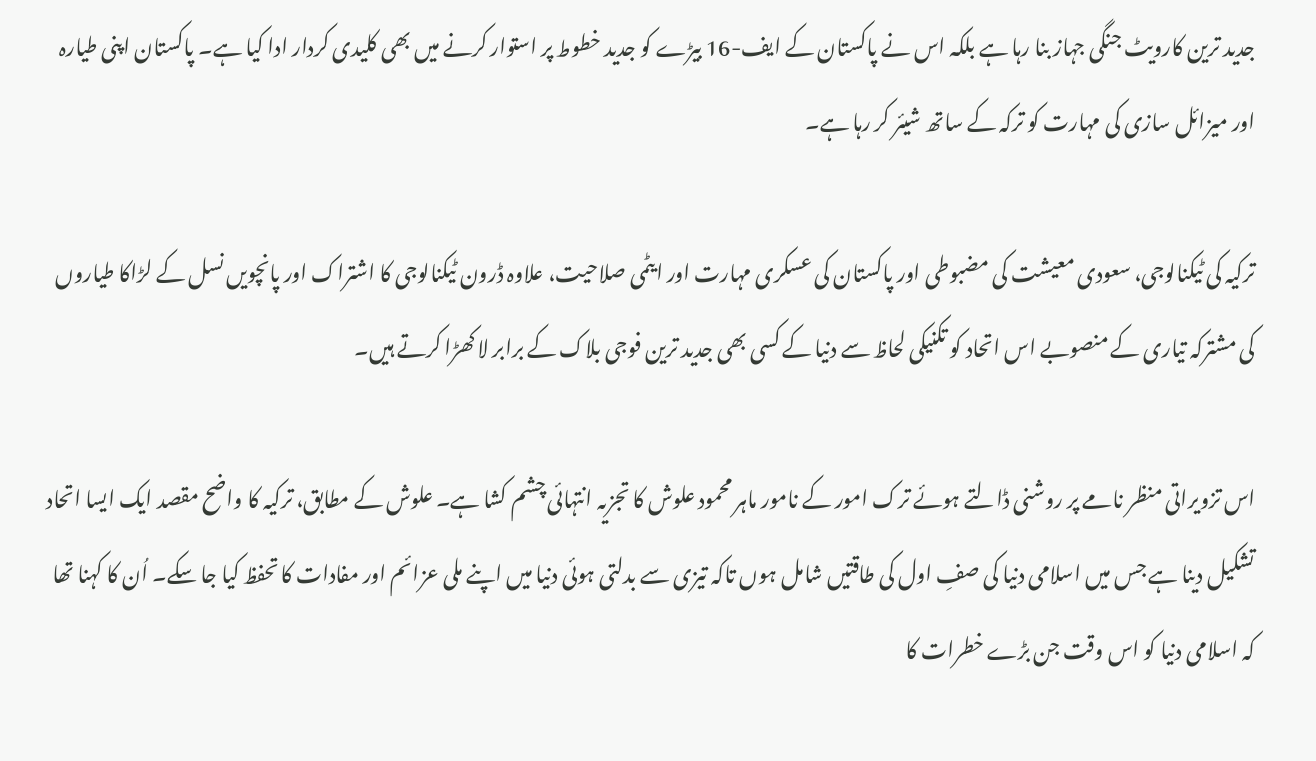جدید ترین کارویٹ جنگی جہاز بنا رہا ہے بلکہ اس نے پاکستان کے ایف-16 بیڑے کو جدید خطوط پر استوار کرنے میں بھی کلیدی کردار ادا کیا ہے۔ پاکستان اپنی طیارہ اور میزائل سازی کی مہارت کو ترکہ کے ساتھ شیئر کر رہا ہے۔

ترکیہ کی ٹیکنالوجی، سعودی معیشت کی مضبوطی اور پاکستان کی عسکری مہارت اور ایٹمی صلاحیت، علاوہ ڈرون ٹیکنالوجی کا اشتراک اور پانچویں نسل کے لڑاکا طیاروں کی مشترکہ تیاری کے منصوبے اس اتحاد کو تکنیکی لحاظ سے دنیا کے کسی بھی جدید ترین فوجی بلاک کے برابر لا کھڑا کرتے ہیں۔

اس تزویراتی منظر نامے پر روشنی ڈالتے ہوئے ترک امور کے نامور ماہر محمود علوش کا تجزیہ انتہائی چشم کشا ہے۔ علوش کے مطابق، ترکیہ کا واضح مقصد ایک ایسا اتحاد تشکیل دینا ہے جس میں اسلامی دنیا کی صفِ اول کی طاقتیں شامل ہوں تاکہ تیزی سے بدلتی ہوئی دنیا میں اپنے ملی عزائم اور مفادات کا تحفظ کیا جا سکے۔ اُن کا کہنا تھا کہ اسلامی دنیا کو اس وقت جن بڑے خطرات کا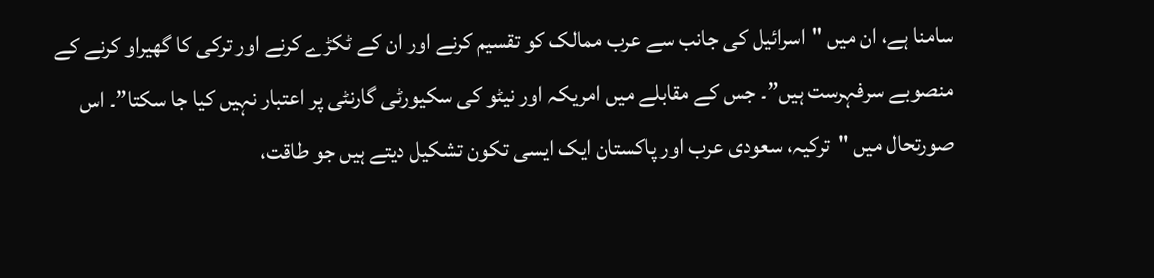سامنا ہے، ان میں "اسرائیل کی جانب سے عرب ممالک کو تقسیم کرنے اور ان کے ٹکڑے کرنے اور ترکی کا گھیراو کرنے کے منصوبے سرفہرست ہیں”۔ جس کے مقابلے میں امریکہ اور نیٹو کی سکیورٹی گارنٹی پر اعتبار نہیں کیا جا سکتا”۔ اس صورتحال میں "ترکیہ، سعودی عرب اور پاکستان ایک ایسی تکون تشکیل دیتے ہیں جو طاقت،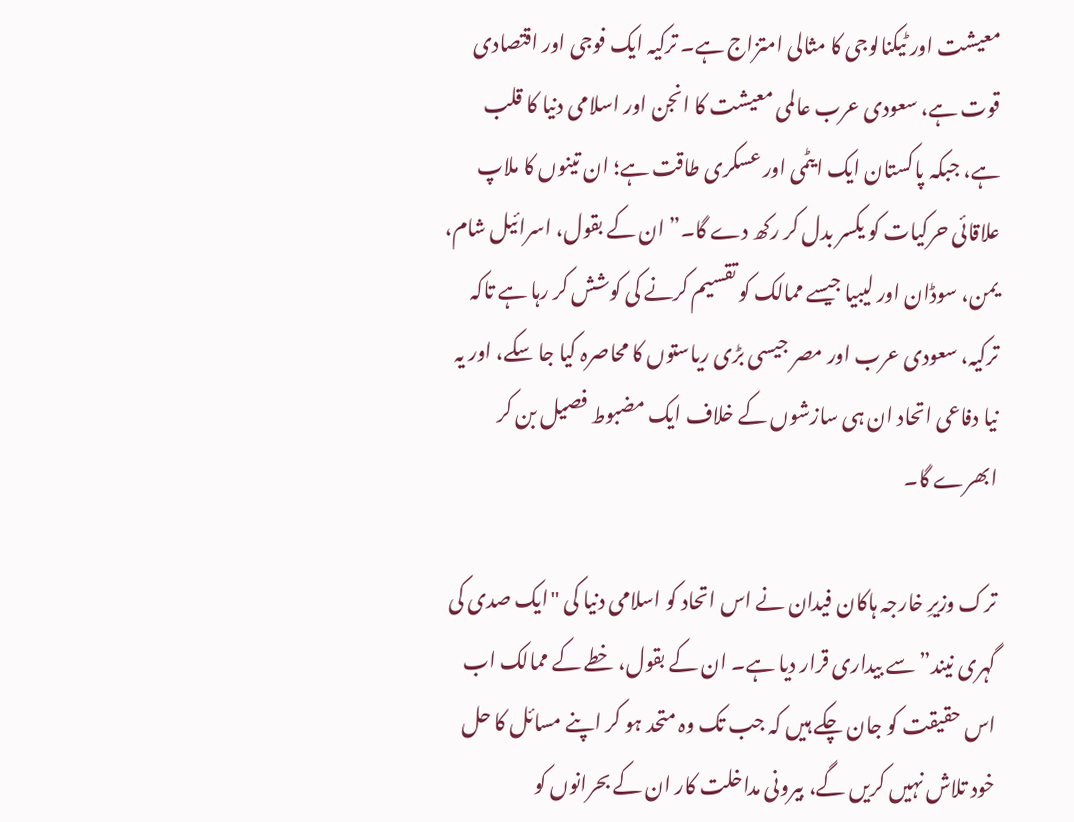معیشت اور ٹیکنالوجی کا مثالی امتزاج ہے۔ ترکیہ ایک فوجی اور اقتصادی قوت ہے، سعودی عرب عالمی معیشت کا انجن اور اسلامی دنیا کا قلب ہے، جبکہ پاکستان ایک ایٹمی اور عسکری طاقت ہے؛ ان تینوں کا ملاپ علاقائی حرکیات کو یکسر بدل کر رکھ دے گا۔” ان کے بقول، اسرائیل شام، یمن، سوڈان اور لیبیا جیسے ممالک کو تقسیم کرنے کی کوشش کر رہا ہے تاکہ ترکیہ، سعودی عرب اور مصر جیسی بڑی ریاستوں کا محاصرہ کیا جا سکے، اور یہ نیا دفاعی اتحاد ان ہی سازشوں کے خلاف ایک مضبوط فصیل بن کر ابھرے گا۔

ترک وزیرِ خارجہ ہاکان فیدان نے اس اتحاد کو اسلامی دنیا کی "ایک صدی کی گہری نیند” سے بیداری قرار دیا ہے۔ ان کے بقول، خطے کے ممالک اب اس حقیقت کو جان چکے ہیں کہ جب تک وہ متحد ہو کر اپنے مسائل کا حل خود تلاش نہیں کریں گے، بیرونی مداخلت کار ان کے بحرانوں کو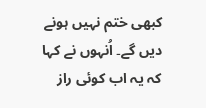کبھی ختم نہیں ہونے دیں گے۔ اُنہوں نے کہا کہ یہ اب کوئی راز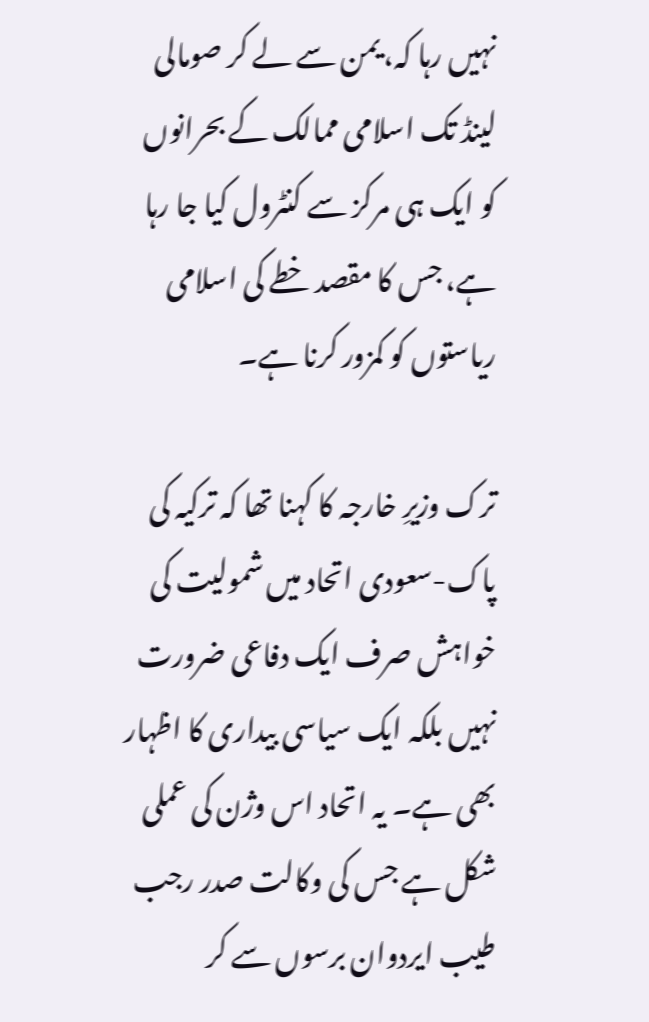نہیں رہا کہ، یمن سے لے کر صومالی لینڈ تک اسلامی ممالک کے بحرانوں کو ایک ہی مرکز سے کنٹرول کیا جا رہا ہے، جس کا مقصد خطے کی اسلامی ریاستوں کو کمزور کرنا ہے۔

ترک وزیرِ خارجہ کا کہنا تھا کہ ترکیہ کی پاک-سعودی اتحاد میں شمولیت کی خواہش صرف ایک دفاعی ضرورت نہیں بلکہ ایک سیاسی بیداری کا اظہار بھی ہے۔ یہ اتحاد اس وژن کی عملی شکل ہے جس کی وکالت صدر رجب طیب ایردوان برسوں سے کر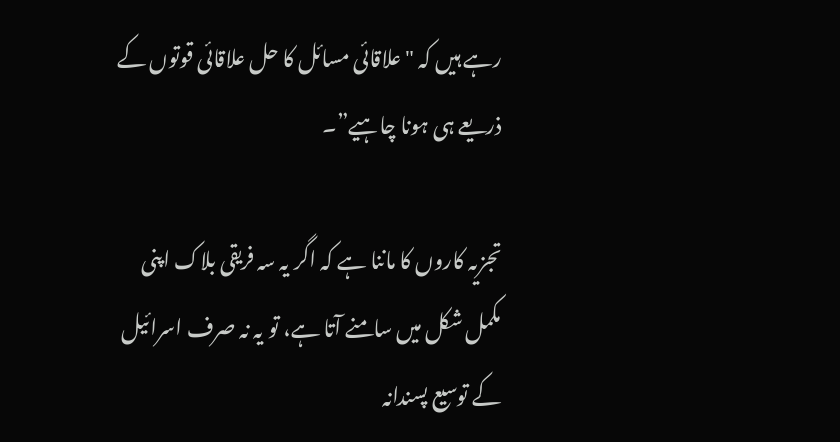رہے ہیں کہ "علاقائی مسائل کا حل علاقائی قوتوں کے ذریعے ہی ہونا چاہیے”۔

تجزیہ کاروں کا ماننا ہے کہ اگر یہ سہ فریقی بلاک اپنی مکمل شکل میں سامنے آتا ہے، تو یہ نہ صرف اسرائیل کے توسیع پسندانہ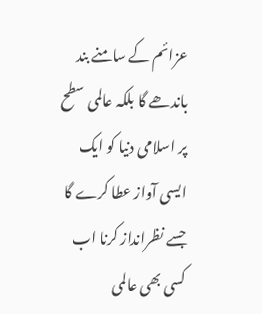عزائم کے سامنے بند باندھے گا بلکہ عالمی سطح پر اسلامی دنیا کو ایک ایسی آواز عطا کرے گا جسے نظرانداز کرنا اب کسی بھی عالمی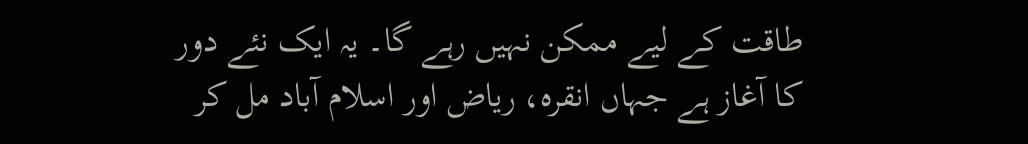طاقت کے لیے ممکن نہیں رہے گا۔ یہ ایک نئے دور کا آغاز ہے جہاں انقرہ، ریاض اور اسلام آباد مل کر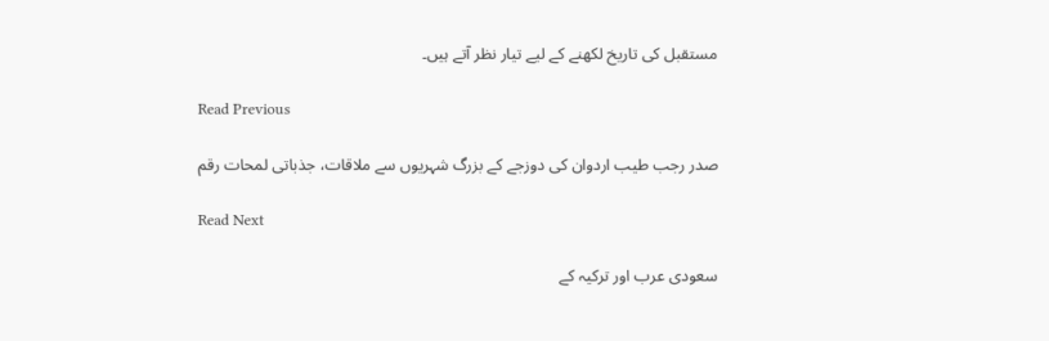مستقبل کی تاریخ لکھنے کے لیے تیار نظر آتے ہیں۔

Read Previous

صدر رجب طیب اردوان کی دوزجے کے بزرگ شہریوں سے ملاقات، جذباتی لمحات رقم

Read Next

سعودی عرب اور ترکیہ کے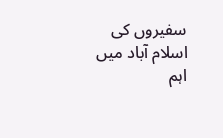سفیروں کی اسلام آباد میں اہم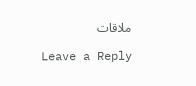ملاقات

Leave a Reply